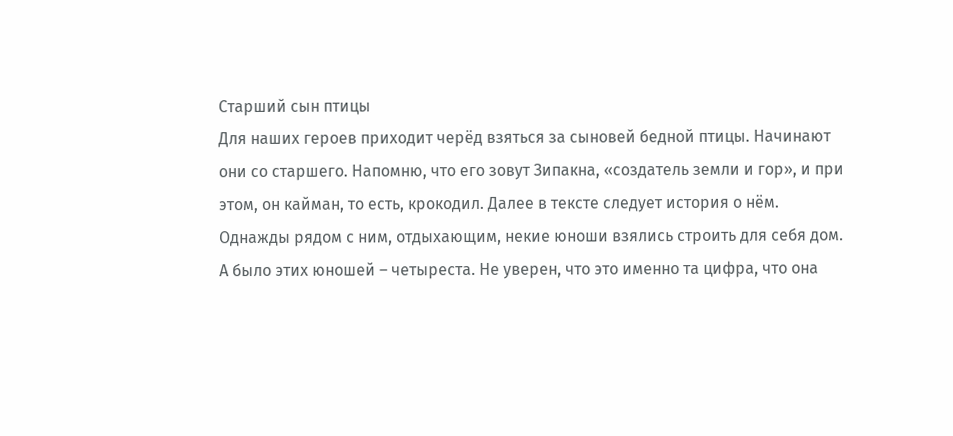Старший сын птицы
Для наших героев приходит черёд взяться за сыновей бедной птицы. Начинают они со старшего. Напомню, что его зовут Зипакна, «создатель земли и гор», и при этом, он кайман, то есть, крокодил. Далее в тексте следует история о нём. Однажды рядом с ним, отдыхающим, некие юноши взялись строить для себя дом. А было этих юношей – четыреста. Не уверен, что это именно та цифра, что она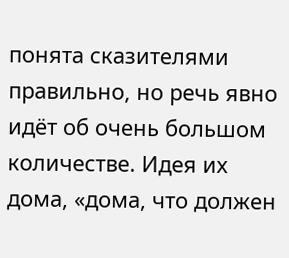понята сказителями правильно, но речь явно идёт об очень большом количестве. Идея их дома, «дома, что должен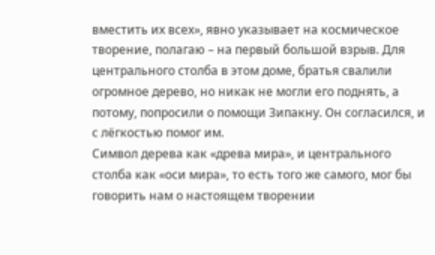вместить их всех», явно указывает на космическое творение, полагаю – на первый большой взрыв. Для центрального столба в этом доме, братья свалили огромное дерево, но никак не могли его поднять, а потому, попросили о помощи Зипакну. Он согласился, и с лёгкостью помог им.
Символ дерева как «древа мира», и центрального столба как «оси мира», то есть того же самого, мог бы говорить нам о настоящем творении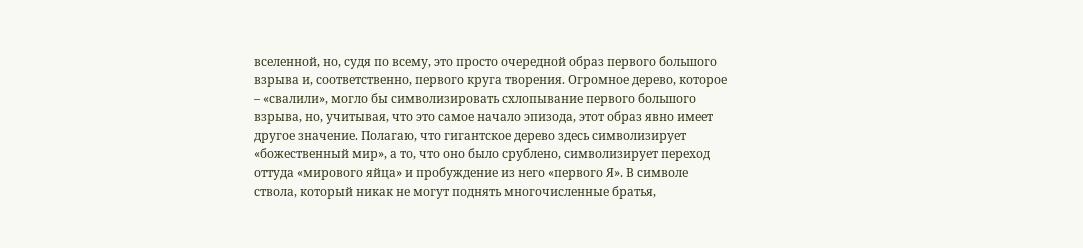вселенной, но, судя по всему, это просто очередной образ первого большого взрыва и, соответственно, первого круга творения. Огромное дерево, которое – «свалили», могло бы символизировать схлопывание первого большого взрыва, но, учитывая, что это самое начало эпизода, этот образ явно имеет другое значение. Полагаю, что гигантское дерево здесь символизирует «божественный мир», а то, что оно было срублено, символизирует переход оттуда «мирового яйца» и пробуждение из него «первого Я». В символе ствола, который никак не могут поднять многочисленные братья,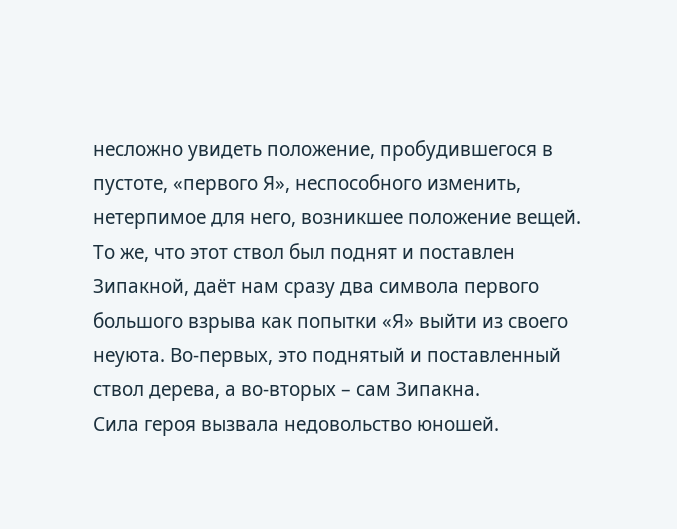несложно увидеть положение, пробудившегося в пустоте, «первого Я», неспособного изменить, нетерпимое для него, возникшее положение вещей. То же, что этот ствол был поднят и поставлен Зипакной, даёт нам сразу два символа первого большого взрыва как попытки «Я» выйти из своего неуюта. Во-первых, это поднятый и поставленный ствол дерева, а во-вторых – сам Зипакна.
Сила героя вызвала недовольство юношей.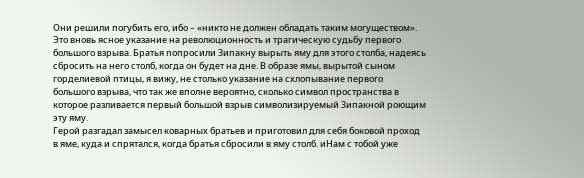Они решили погубить его, ибо – «никто не должен обладать таким могуществом». Это вновь ясное указание на революционность и трагическую судьбу первого большого взрыва. Братья попросили Зипакну вырыть яму для этого столба, надеясь сбросить на него столб, когда он будет на дне. В образе ямы, вырытой сыном горделиевой птицы, я вижу, не столько указание на схлопывание первого большого взрыва, что так же вполне вероятно, сколько символ пространства в которое разливается первый большой взрыв символизируемый Зипакной роющим эту яму.
Герой разгадал замысел коварных братьев и приготовил для себя боковой проход в яме, куда и спрятался, когда братья сбросили в яму столб. иНам с тобой уже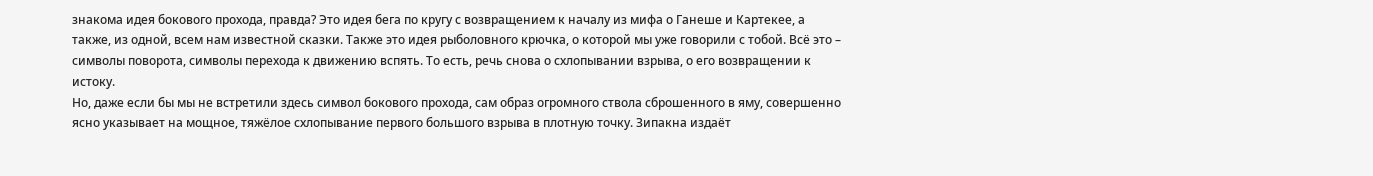знакома идея бокового прохода, правда? Это идея бега по кругу с возвращением к началу из мифа о Ганеше и Картекее, а также, из одной, всем нам известной сказки. Также это идея рыболовного крючка, о которой мы уже говорили с тобой. Всё это – символы поворота, символы перехода к движению вспять. То есть, речь снова о схлопывании взрыва, о его возвращении к истоку.
Но, даже если бы мы не встретили здесь символ бокового прохода, сам образ огромного ствола сброшенного в яму, совершенно ясно указывает на мощное, тяжёлое схлопывание первого большого взрыва в плотную точку. Зипакна издаёт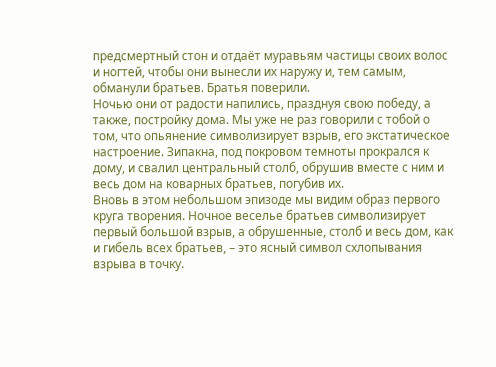предсмертный стон и отдаёт муравьям частицы своих волос и ногтей, чтобы они вынесли их наружу и, тем самым, обманули братьев. Братья поверили.
Ночью они от радости напились, празднуя свою победу, а также, постройку дома. Мы уже не раз говорили с тобой о том, что опьянение символизирует взрыв, его экстатическое настроение. Зипакна, под покровом темноты прокрался к дому, и свалил центральный столб, обрушив вместе с ним и весь дом на коварных братьев, погубив их.
Вновь в этом небольшом эпизоде мы видим образ первого круга творения. Ночное веселье братьев символизирует первый большой взрыв, а обрушенные, столб и весь дом, как и гибель всех братьев, – это ясный символ схлопывания взрыва в точку.